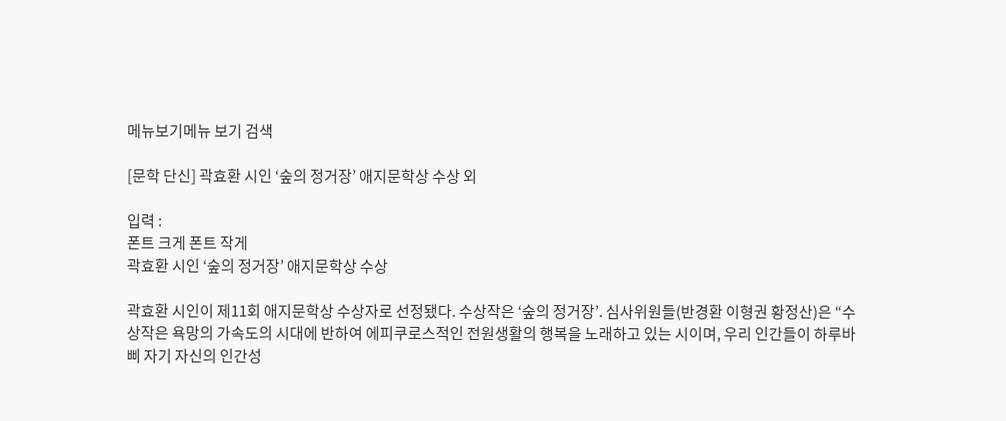메뉴보기메뉴 보기 검색

[문학 단신] 곽효환 시인 ‘숲의 정거장’ 애지문학상 수상 외

입력 :
폰트 크게 폰트 작게
곽효환 시인 ‘숲의 정거장’ 애지문학상 수상

곽효환 시인이 제11회 애지문학상 수상자로 선정됐다. 수상작은 ‘숲의 정거장’. 심사위원들(반경환 이형권 황정산)은 “수상작은 욕망의 가속도의 시대에 반하여 에피쿠로스적인 전원생활의 행복을 노래하고 있는 시이며, 우리 인간들이 하루바삐 자기 자신의 인간성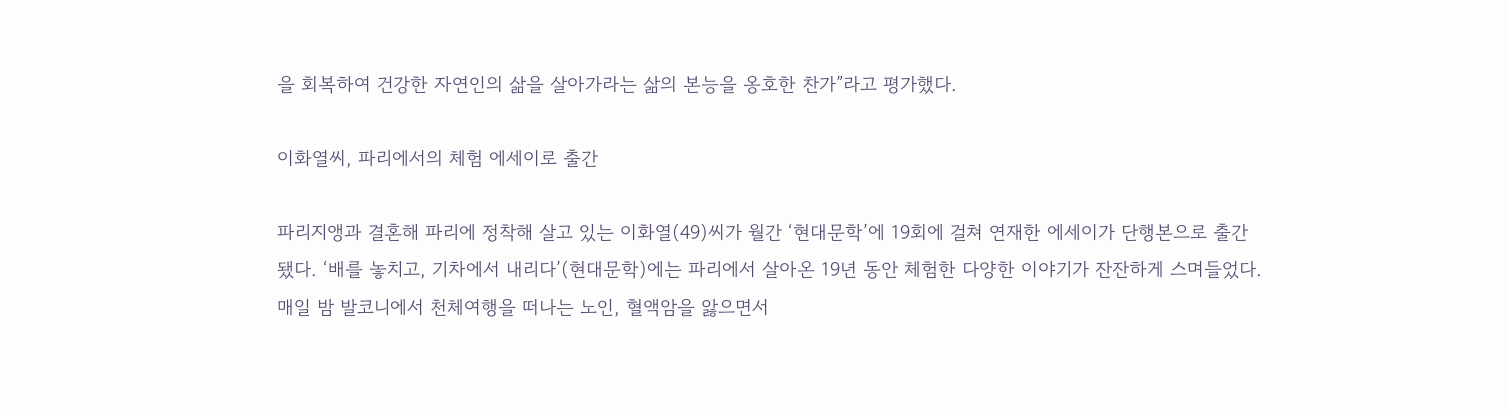을 회복하여 건강한 자연인의 삶을 살아가라는 삶의 본능을 옹호한 찬가”라고 평가했다.

이화열씨, 파리에서의 체험 에세이로 출간

파리지앵과 결혼해 파리에 정착해 살고 있는 이화열(49)씨가 월간 ‘현대문학’에 19회에 걸쳐 연재한 에세이가 단행본으로 출간됐다. ‘배를 놓치고, 기차에서 내리다’(현대문학)에는 파리에서 살아온 19년 동안 체험한 다양한 이야기가 잔잔하게 스며들었다. 매일 밤 발코니에서 천체여행을 떠나는 노인, 혈액암을 앓으면서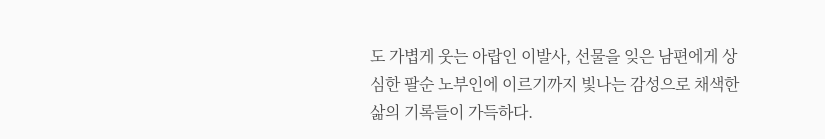도 가볍게 웃는 아랍인 이발사, 선물을 잊은 남편에게 상심한 팔순 노부인에 이르기까지 빛나는 감성으로 채색한 삶의 기록들이 가득하다.